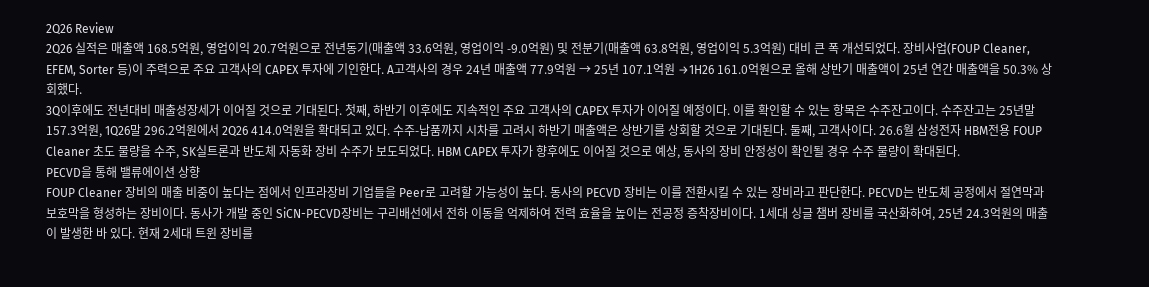2Q26 Review
2Q26 실적은 매출액 168.5억원, 영업이익 20.7억원으로 전년동기(매출액 33.6억원, 영업이익 -9.0억원) 및 전분기(매출액 63.8억원, 영업이익 5.3억원) 대비 큰 폭 개선되었다. 장비사업(FOUP Cleaner, EFEM, Sorter 등)이 주력으로 주요 고객사의 CAPEX 투자에 기인한다. A고객사의 경우 24년 매출액 77.9억원 → 25년 107.1억원 →1H26 161.0억원으로 올해 상반기 매출액이 25년 연간 매출액을 50.3% 상회했다.
3Q이후에도 전년대비 매출성장세가 이어질 것으로 기대된다. 첫째, 하반기 이후에도 지속적인 주요 고객사의 CAPEX 투자가 이어질 예정이다. 이를 확인할 수 있는 항목은 수주잔고이다. 수주잔고는 25년말 157.3억원, 1Q26말 296.2억원에서 2Q26 414.0억원을 확대되고 있다. 수주-납품까지 시차를 고려시 하반기 매출액은 상반기를 상회할 것으로 기대된다. 둘째, 고객사이다. 26.6월 삼성전자 HBM전용 FOUP Cleaner 초도 물량을 수주, SK실트론과 반도체 자동화 장비 수주가 보도되었다. HBM CAPEX 투자가 향후에도 이어질 것으로 예상, 동사의 장비 안정성이 확인될 경우 수주 물량이 확대된다.
PECVD을 통해 밸류에이션 상향
FOUP Cleaner 장비의 매출 비중이 높다는 점에서 인프라장비 기업들을 Peer로 고려할 가능성이 높다. 동사의 PECVD 장비는 이를 전환시킬 수 있는 장비라고 판단한다. PECVD는 반도체 공정에서 절연막과 보호막을 형성하는 장비이다. 동사가 개발 중인 SiCN-PECVD장비는 구리배선에서 전하 이동을 억제하여 전력 효율을 높이는 전공정 증착장비이다. 1세대 싱글 챔버 장비를 국산화하여, 25년 24.3억원의 매출이 발생한 바 있다. 현재 2세대 트윈 장비를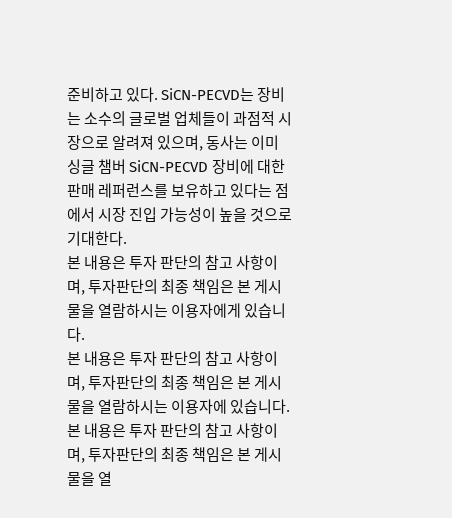준비하고 있다. SiCN-PECVD는 장비는 소수의 글로벌 업체들이 과점적 시장으로 알려져 있으며, 동사는 이미 싱글 챔버 SiCN-PECVD 장비에 대한 판매 레퍼런스를 보유하고 있다는 점에서 시장 진입 가능성이 높을 것으로 기대한다.
본 내용은 투자 판단의 참고 사항이며, 투자판단의 최종 책임은 본 게시물을 열람하시는 이용자에게 있습니다.
본 내용은 투자 판단의 참고 사항이며, 투자판단의 최종 책임은 본 게시물을 열람하시는 이용자에 있습니다.
본 내용은 투자 판단의 참고 사항이며, 투자판단의 최종 책임은 본 게시물을 열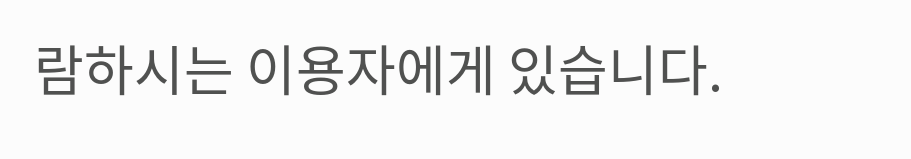람하시는 이용자에게 있습니다.